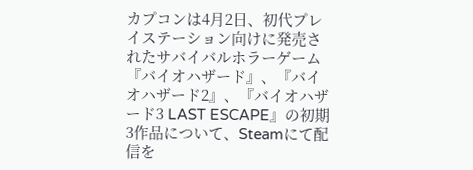カプコンは4月2日、初代プレイステーション向けに発売されたサバイバルホラーゲーム『バイオハザード』、『バイオハザード2』、『バイオハザード3 LAST ESCAPE』の初期3作品について、Steamにて配信を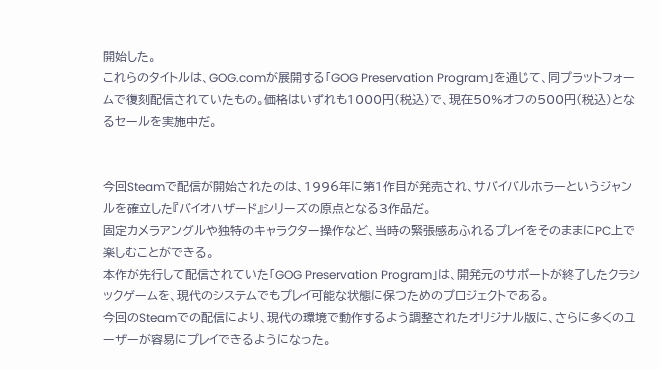開始した。
これらのタイトルは、GOG.comが展開する「GOG Preservation Program」を通じて、同プラットフォームで復刻配信されていたもの。価格はいずれも1000円(税込)で、現在50%オフの500円(税込)となるセールを実施中だ。


今回Steamで配信が開始されたのは、1996年に第1作目が発売され、サバイバルホラーというジャンルを確立した『バイオハザード』シリーズの原点となる3作品だ。
固定カメラアングルや独特のキャラクター操作など、当時の緊張感あふれるプレイをそのままにPC上で楽しむことができる。
本作が先行して配信されていた「GOG Preservation Program」は、開発元のサポートが終了したクラシックゲームを、現代のシステムでもプレイ可能な状態に保つためのプロジェクトである。
今回のSteamでの配信により、現代の環境で動作するよう調整されたオリジナル版に、さらに多くのユーザーが容易にプレイできるようになった。